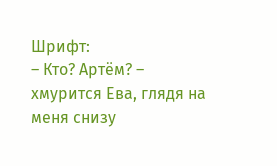Шрифт:
– Кто? Артём? – хмурится Ева, глядя на меня снизу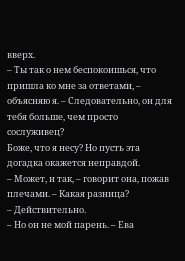вверх.
– Ты так о нем беспокоишься, что пришла ко мне за ответами, – объясняю я. – Следовательно, он для тебя больше, чем просто сослуживец?
Боже, что я несу? Но пусть эта догадка окажется неправдой.
– Может, и так, – говорит она, пожав плечами. – Какая разница?
– Действительно.
– Но он не мой парень. – Ева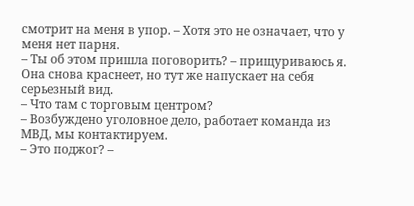смотрит на меня в упор. – Хотя это не означает, что у меня нет парня.
– Ты об этом пришла поговорить? – прищуриваюсь я.
Она снова краснеет, но тут же напускает на себя серьезный вид.
– Что там с торговым центром?
– Возбуждено уголовное дело, работает команда из МВД, мы контактируем.
– Это поджог? –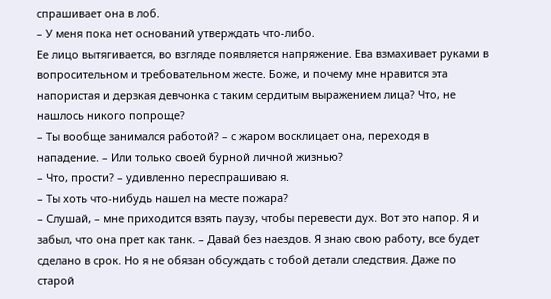спрашивает она в лоб.
– У меня пока нет оснований утверждать что-либо.
Ее лицо вытягивается, во взгляде появляется напряжение. Ева взмахивает руками в вопросительном и требовательном жесте. Боже, и почему мне нравится эта напористая и дерзкая девчонка с таким сердитым выражением лица? Что, не нашлось никого попроще?
– Ты вообще занимался работой? – с жаром восклицает она, переходя в нападение. – Или только своей бурной личной жизнью?
– Что, прости? – удивленно переспрашиваю я.
– Ты хоть что-нибудь нашел на месте пожара?
– Слушай, – мне приходится взять паузу, чтобы перевести дух. Вот это напор. Я и забыл, что она прет как танк. – Давай без наездов. Я знаю свою работу, все будет сделано в срок. Но я не обязан обсуждать с тобой детали следствия. Даже по старой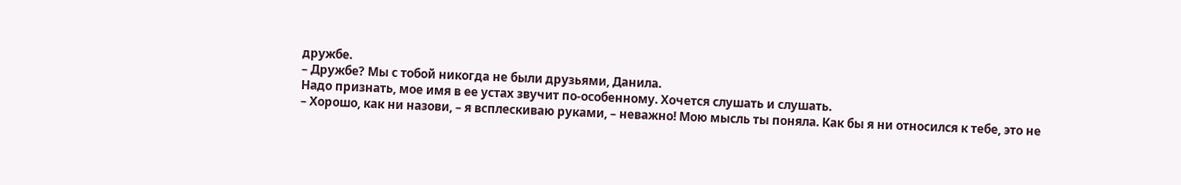дружбе.
– Дружбе? Мы с тобой никогда не были друзьями, Данила.
Надо признать, мое имя в ее устах звучит по-особенному. Хочется слушать и слушать.
– Хорошо, как ни назови, – я всплескиваю руками, – неважно! Мою мысль ты поняла. Как бы я ни относился к тебе, это не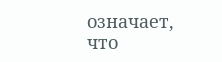означает, что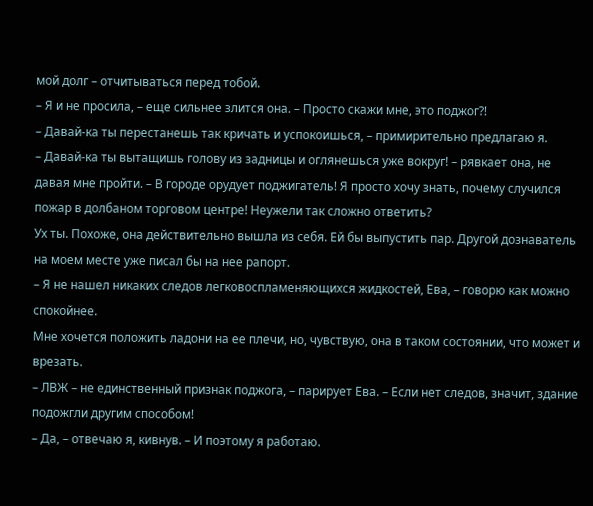мой долг – отчитываться перед тобой.
– Я и не просила, – еще сильнее злится она. – Просто скажи мне, это поджог?!
– Давай-ка ты перестанешь так кричать и успокоишься, – примирительно предлагаю я.
– Давай-ка ты вытащишь голову из задницы и оглянешься уже вокруг! – рявкает она, не давая мне пройти. – В городе орудует поджигатель! Я просто хочу знать, почему случился пожар в долбаном торговом центре! Неужели так сложно ответить?
Ух ты. Похоже, она действительно вышла из себя. Ей бы выпустить пар. Другой дознаватель на моем месте уже писал бы на нее рапорт.
– Я не нашел никаких следов легковоспламеняющихся жидкостей, Ева, – говорю как можно спокойнее.
Мне хочется положить ладони на ее плечи, но, чувствую, она в таком состоянии, что может и врезать.
– ЛВЖ – не единственный признак поджога, – парирует Ева. – Если нет следов, значит, здание подожгли другим способом!
– Да, – отвечаю я, кивнув. – И поэтому я работаю.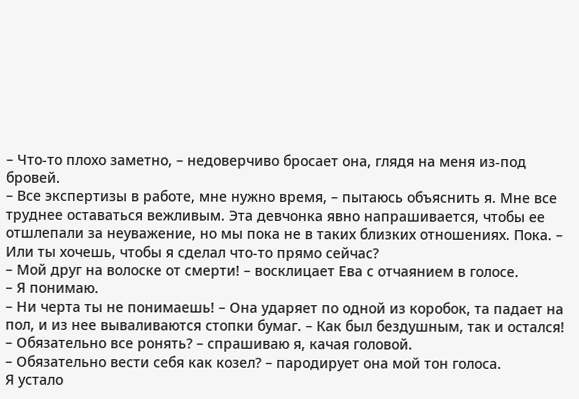– Что-то плохо заметно, – недоверчиво бросает она, глядя на меня из-под бровей.
– Все экспертизы в работе, мне нужно время, – пытаюсь объяснить я. Мне все труднее оставаться вежливым. Эта девчонка явно напрашивается, чтобы ее отшлепали за неуважение, но мы пока не в таких близких отношениях. Пока. – Или ты хочешь, чтобы я сделал что-то прямо сейчас?
– Мой друг на волоске от смерти! – восклицает Ева с отчаянием в голосе.
– Я понимаю.
– Ни черта ты не понимаешь! – Она ударяет по одной из коробок, та падает на пол, и из нее вываливаются стопки бумаг. – Как был бездушным, так и остался!
– Обязательно все ронять? – спрашиваю я, качая головой.
– Обязательно вести себя как козел? – пародирует она мой тон голоса.
Я устало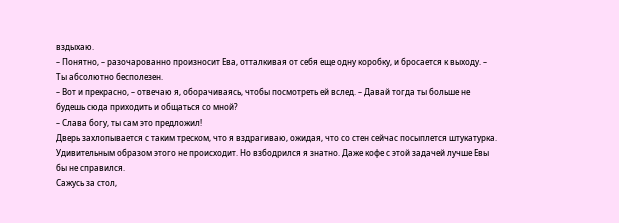вздыхаю.
– Понятно, – разочарованно произносит Ева, отталкивая от себя еще одну коробку, и бросается к выходу. – Ты абсолютно бесполезен.
– Вот и прекрасно, – отвечаю я, оборачиваясь, чтобы посмотреть ей вслед. – Давай тогда ты больше не будешь сюда приходить и общаться со мной?
– Слава богу, ты сам это предложил!
Дверь захлопывается с таким треском, что я вздрагиваю, ожидая, что со стен сейчас посыплется штукатурка. Удивительным образом этого не происходит. Но взбодрился я знатно. Даже кофе с этой задачей лучше Евы бы не справился.
Сажусь за стол,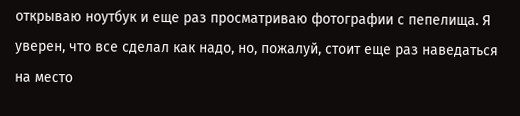открываю ноутбук и еще раз просматриваю фотографии с пепелища. Я уверен, что все сделал как надо, но, пожалуй, стоит еще раз наведаться на место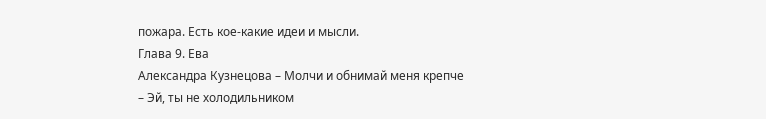пожара. Есть кое-какие идеи и мысли.
Глава 9. Ева
Александра Кузнецова – Молчи и обнимай меня крепче
– Эй, ты не холодильником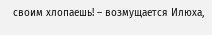своим хлопаешь! – возмущается Илюха,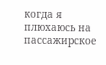когда я плюхаюсь на пассажирское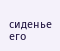сиденье его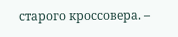старого кроссовера. –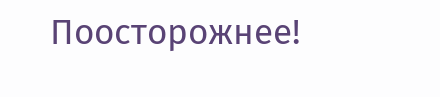Поосторожнее!